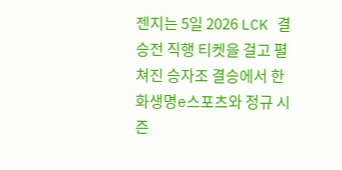젠지는 5일 2026 LCK 결승전 직행 티켓을 걸고 펼쳐진 승자조 결승에서 한화생명e스포츠와 정규 시즌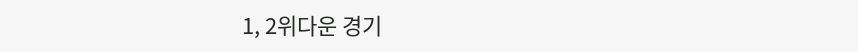1, 2위다운 경기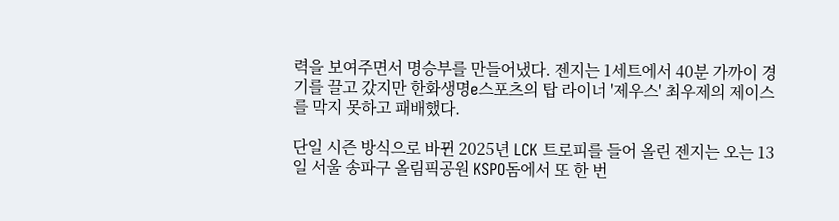력을 보여주면서 명승부를 만들어냈다. 젠지는 1세트에서 40분 가까이 경기를 끌고 갔지만 한화생명e스포츠의 탑 라이너 '제우스' 최우제의 제이스를 막지 못하고 패배했다.

단일 시즌 방식으로 바뀐 2025년 LCK 트로피를 들어 올린 젠지는 오는 13일 서울 송파구 올림픽공원 KSPO돔에서 또 한 번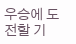우승에 도전할 기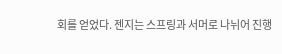회를 얻었다. 젠지는 스프링과 서머로 나뉘어 진행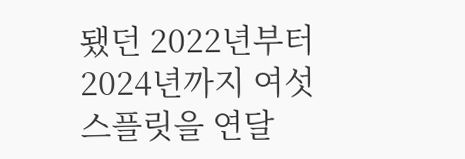됐던 2022년부터 2024년까지 여섯 스플릿을 연달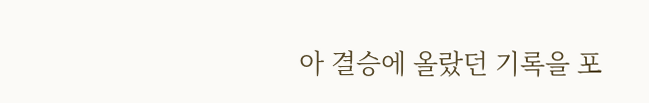아 결승에 올랐던 기록을 포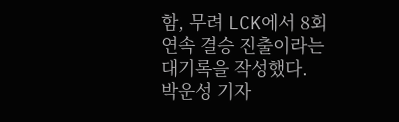함, 무려 LCK에서 8회 연속 결승 진출이라는 대기록을 작성했다.
박운성 기자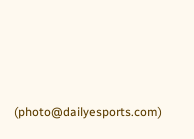(photo@dailyesports.com)